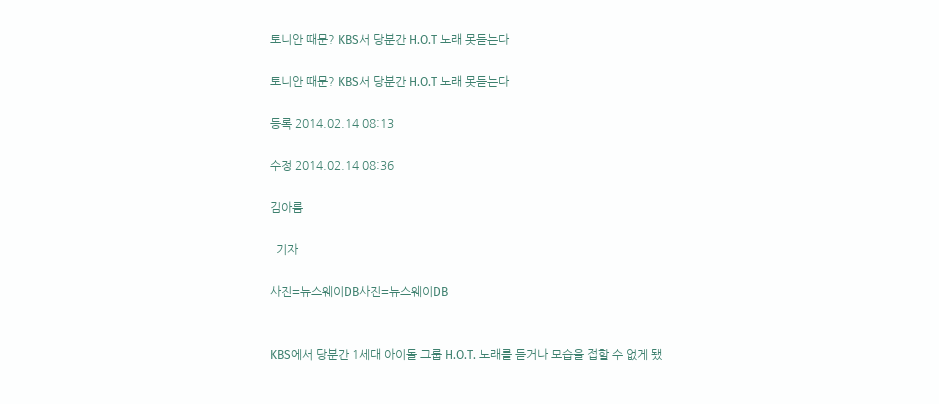토니안 때문? KBS서 당분간 H.O.T 노래 못듣는다

토니안 때문? KBS서 당분간 H.O.T 노래 못듣는다

등록 2014.02.14 08:13

수정 2014.02.14 08:36

김아름

  기자

사진=뉴스웨이DB사진=뉴스웨이DB


KBS에서 당분간 1세대 아이돌 그룹 H.O.T. 노래를 듣거나 모습을 접할 수 없게 됐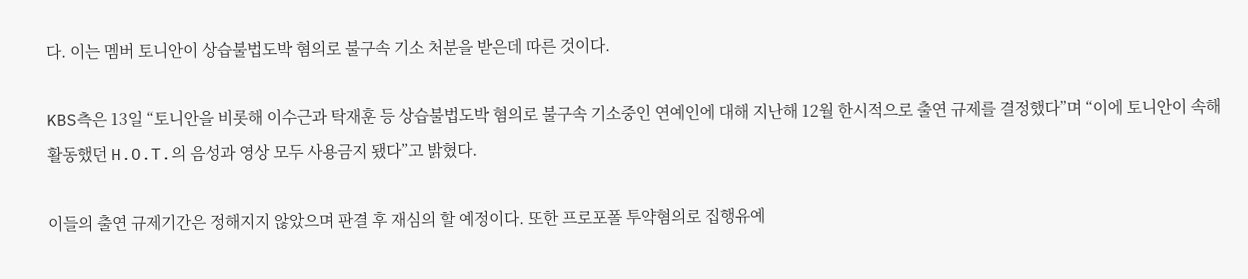다. 이는 멤버 토니안이 상습불법도박 혐의로 불구속 기소 처분을 받은데 따른 것이다.

KBS측은 13일 “토니안을 비롯해 이수근과 탁재훈 등 상습불법도박 혐의로 불구속 기소중인 연예인에 대해 지난해 12월 한시적으로 출연 규제를 결정했다”며 “이에 토니안이 속해 활동했던 H.O.T.의 음성과 영상 모두 사용금지 됐다”고 밝혔다.

이들의 출연 규제기간은 정해지지 않았으며 판결 후 재심의 할 예정이다. 또한 프로포폴 투약혐의로 집행유예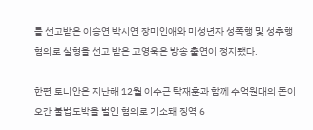를 선고받은 이승연 박시연 장미인애와 미성년자 성폭행 및 성추행 혐의로 실형을 선고 받은 고영욱은 방송 출연이 정지됐다.

한편 토니안은 지난해 12월 이수근 탁재훈과 함께 수억원대의 돈이 오간 불법도박을 벌인 혐의로 기소돼 징역 6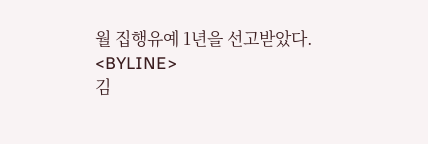월 집행유예 1년을 선고받았다.
<BYLINE>
김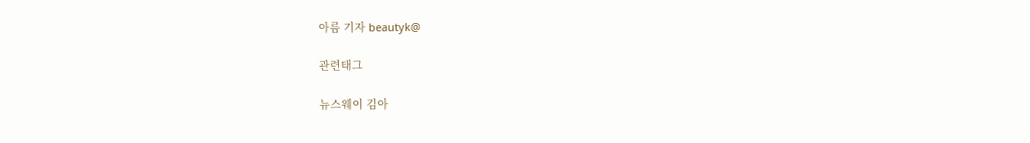아름 기자 beautyk@

관련태그

뉴스웨이 김아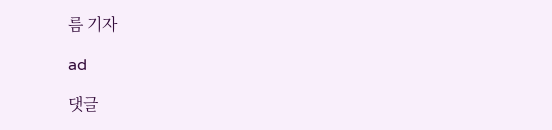름 기자

ad

댓글